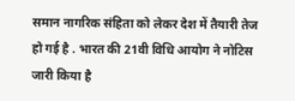समान नागरिक संहिता को लेकर देश में तैयारी तेज हो गई है . भारत की 21वी विधि आयोग ने नोटिस जारी किया है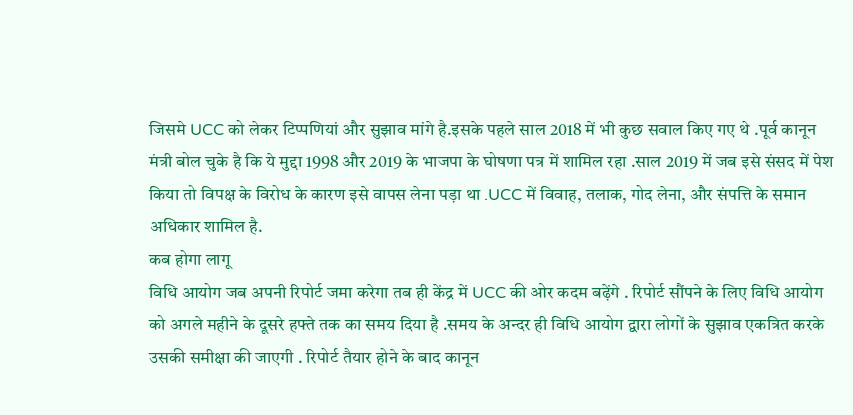जिसमे UCC को लेकर टिप्पणियां और सुझाव मांगे है.इसके पहले साल 2018 में भी कुछ सवाल किए गए थे .पूर्व कानून मंत्री बोल चुके है कि ये मुद्दा 1998 और 2019 के भाजपा के घोषणा पत्र में शामिल रहा .साल 2019 में जब इसे संसद में पेश किया तो विपक्ष के विरोध के कारण इसे वापस लेना पड़ा था .UCC में विवाह, तलाक, गोद लेना, और संपत्ति के समान अधिकार शामिल है.
कब होगा लागू
विधि आयोग जब अपनी रिपोर्ट जमा करेगा तब ही केंद्र में UCC की ओर कदम बढ़ेंगे . रिपोर्ट सौंपने के लिए विधि आयोग को अगले महीने के दूसरे हफ्ते तक का समय दिया है .समय के अन्दर ही विधि आयोग द्वारा लोगों के सुझाव एकत्रित करके उसकी समीक्षा की जाएगी . रिपोर्ट तैयार होने के बाद कानून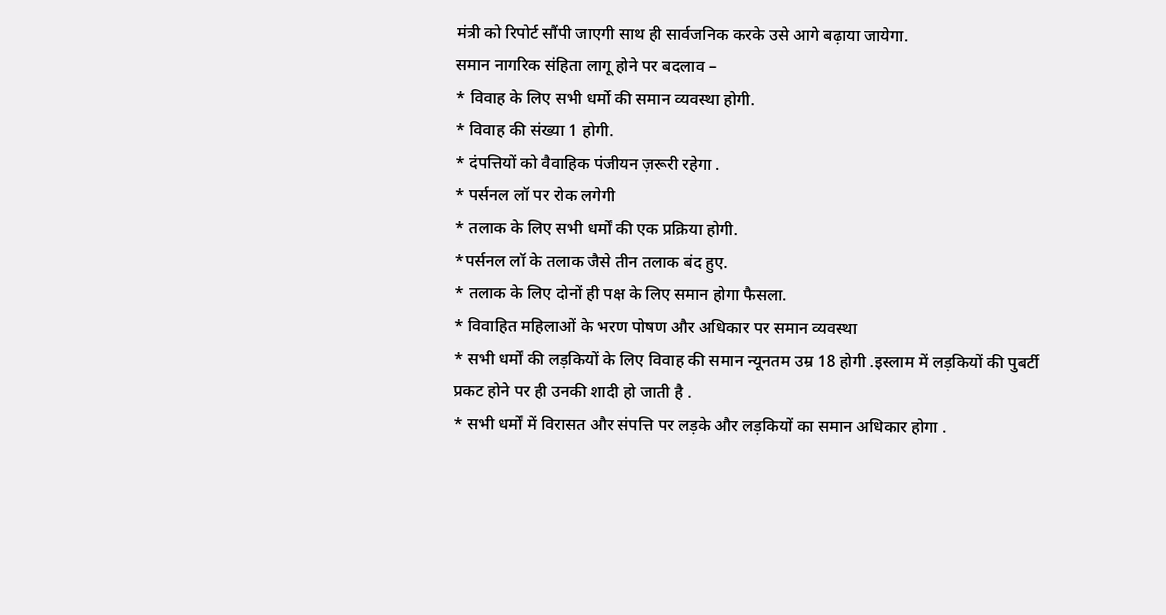मंत्री को रिपोर्ट सौंपी जाएगी साथ ही सार्वजनिक करके उसे आगे बढ़ाया जायेगा.
समान नागरिक संहिता लागू होने पर बदलाव –
* विवाह के लिए सभी धर्मो की समान व्यवस्था होगी.
* विवाह की संख्या 1 होगी.
* दंपत्तियों को वैवाहिक पंजीयन ज़रूरी रहेगा .
* पर्सनल लॉ पर रोक लगेगी
* तलाक के लिए सभी धर्मों की एक प्रक्रिया होगी.
*पर्सनल लॉ के तलाक जैसे तीन तलाक बंद हुए.
* तलाक के लिए दोनों ही पक्ष के लिए समान होगा फैसला.
* विवाहित महिलाओं के भरण पोषण और अधिकार पर समान व्यवस्था
* सभी धर्मों की लड़कियों के लिए विवाह की समान न्यूनतम उम्र 18 होगी .इस्लाम में लड़कियों की पुबर्टी प्रकट होने पर ही उनकी शादी हो जाती है .
* सभी धर्मों में विरासत और संपत्ति पर लड़के और लड़कियों का समान अधिकार होगा .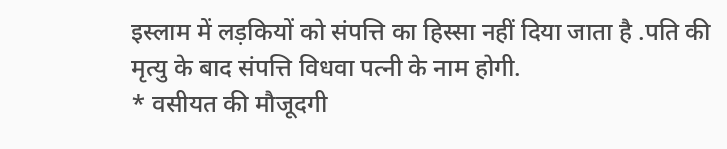इस्लाम में लड़कियों को संपत्ति का हिस्सा नहीं दिया जाता है .पति की मृत्यु के बाद संपत्ति विधवा पत्नी के नाम होगी.
* वसीयत की मौजूदगी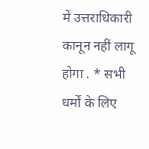में उत्तराधिकारी कानून नहीं लागू होगा . * सभी धर्मों के लिए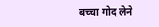बच्चा गोद लेने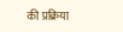की प्रक्रिया